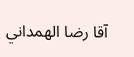آقا رضا الهمداني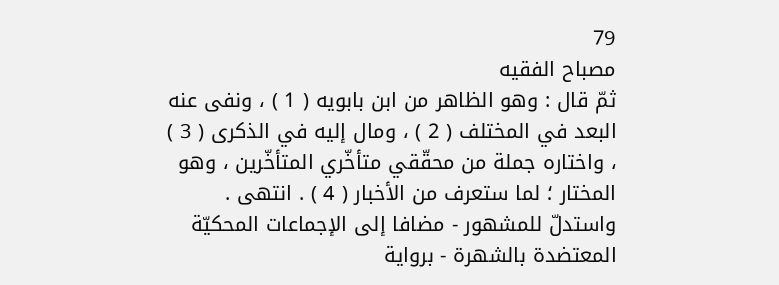79
مصباح الفقيه
ثمّ قال : وهو الظاهر من ابن بابويه ( 1 ) ، ونفى عنه البعد في المختلف ( 2 ) ، ومال إليه في الذكرى ( 3 ) ، واختاره جملة من محقّقي متأخّري المتأخّرين ، وهو المختار ؛ لما ستعرف من الأخبار ( 4 ) . انتهى . واستدلّ للمشهور - مضافا إلى الإجماعات المحكيّة المعتضدة بالشهرة - برواية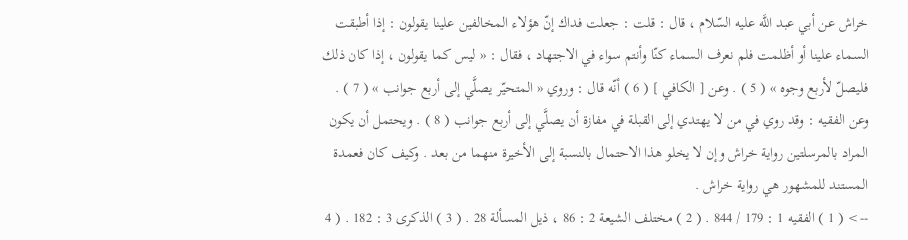خراش عن أبي عبد اللَّه عليه السّلام ، قال : قلت : جعلت فداك إنّ هؤلاء المخالفين علينا يقولون : إذا أطبقت السماء علينا أو أظلمت فلم نعرف السماء كنّا وأنتم سواء في الاجتهاد ، فقال : « ليس كما يقولون ، إذا كان ذلك فليصلّ لأربع وجوه » ( 5 ) . وعن [ الكافي ] ( 6 ) أنّه قال : وروي « المتحيّر يصلَّي إلى أربع جوانب » ( 7 ) . وعن الفقيه : وقد روي في من لا يهتدي إلى القبلة في مفازة أن يصلَّي إلى أربع جوانب ( 8 ) . ويحتمل أن يكون المراد بالمرسلتين رواية خراش وإن لا يخلو هذا الاحتمال بالنسبة إلى الأخيرة منهما من بعد . وكيف كان فعمدة المستند للمشهور هي رواية خراش .
--> ( 1 ) الفقيه 1 : 179 / 844 . ( 2 ) مختلف الشيعة 2 : 86 ، ذيل المسألة 28 . ( 3 ) الذكرى 3 : 182 . ( 4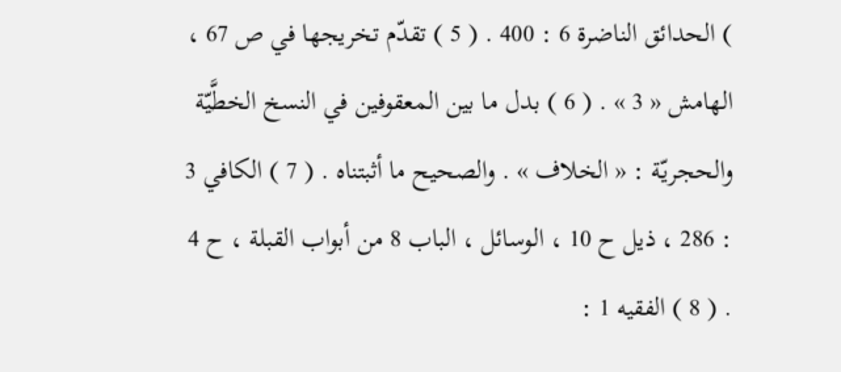) الحدائق الناضرة 6 : 400 . ( 5 ) تقدّم تخريجها في ص 67 ، الهامش « 3 » . ( 6 ) بدل ما بين المعقوفين في النسخ الخطَّيّة والحجريّة : « الخلاف » . والصحيح ما أثبتناه . ( 7 ) الكافي 3 : 286 ، ذيل ح 10 ، الوسائل ، الباب 8 من أبواب القبلة ، ح 4 . ( 8 ) الفقيه 1 :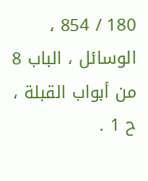180 / 854 ، الوسائل ، الباب 8 من أبواب القبلة ، ح 1 .